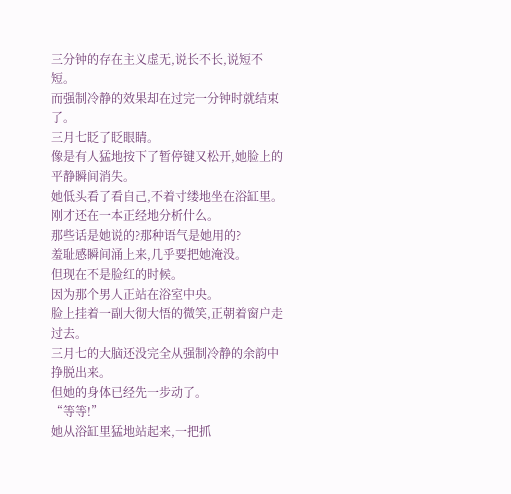三分钟的存在主义虚无,说长不长,说短不短。
而强制冷静的效果却在过完一分钟时就结束了。
三月七眨了眨眼睛。
像是有人猛地按下了暂停键又松开,她脸上的平静瞬间消失。
她低头看了看自己,不着寸缕地坐在浴缸里。
刚才还在一本正经地分析什么。
那些话是她说的?那种语气是她用的?
羞耻感瞬间涌上来,几乎要把她淹没。
但现在不是脸红的时候。
因为那个男人正站在浴室中央。
脸上挂着一副大彻大悟的微笑,正朝着窗户走过去。
三月七的大脑还没完全从强制冷静的余韵中挣脱出来。
但她的身体已经先一步动了。
“等等!”
她从浴缸里猛地站起来,一把抓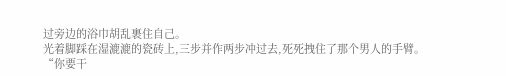过旁边的浴巾胡乱裹住自己。
光着脚踩在湿漉漉的瓷砖上,三步并作两步冲过去,死死拽住了那个男人的手臂。
“你要干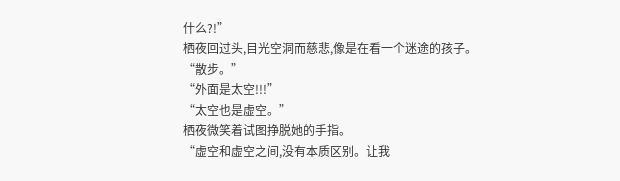什么?!”
栖夜回过头,目光空洞而慈悲,像是在看一个迷途的孩子。
“散步。”
“外面是太空!!!”
“太空也是虚空。”
栖夜微笑着试图挣脱她的手指。
“虚空和虚空之间,没有本质区别。让我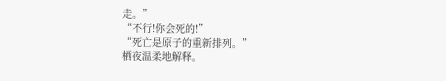走。”
“不行!你会死的!”
“死亡是原子的重新排列。”
栖夜温柔地解释。